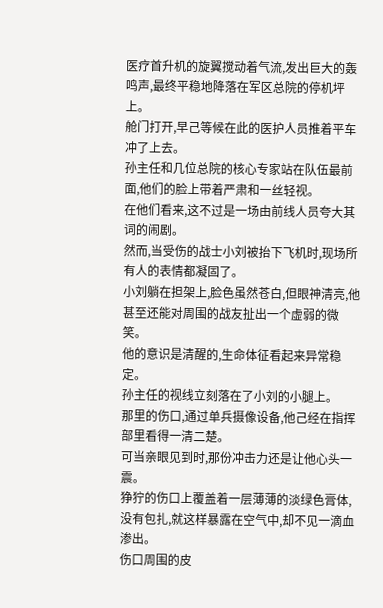医疗首升机的旋翼搅动着气流,发出巨大的轰鸣声,最终平稳地降落在军区总院的停机坪上。
舱门打开,早己等候在此的医护人员推着平车冲了上去。
孙主任和几位总院的核心专家站在队伍最前面,他们的脸上带着严肃和一丝轻视。
在他们看来,这不过是一场由前线人员夸大其词的闹剧。
然而,当受伤的战士小刘被抬下飞机时,现场所有人的表情都凝固了。
小刘躺在担架上,脸色虽然苍白,但眼神清亮,他甚至还能对周围的战友扯出一个虚弱的微笑。
他的意识是清醒的,生命体征看起来异常稳定。
孙主任的视线立刻落在了小刘的小腿上。
那里的伤口,通过单兵摄像设备,他己经在指挥部里看得一清二楚。
可当亲眼见到时,那份冲击力还是让他心头一震。
狰狞的伤口上覆盖着一层薄薄的淡绿色膏体,没有包扎,就这样暴露在空气中,却不见一滴血渗出。
伤口周围的皮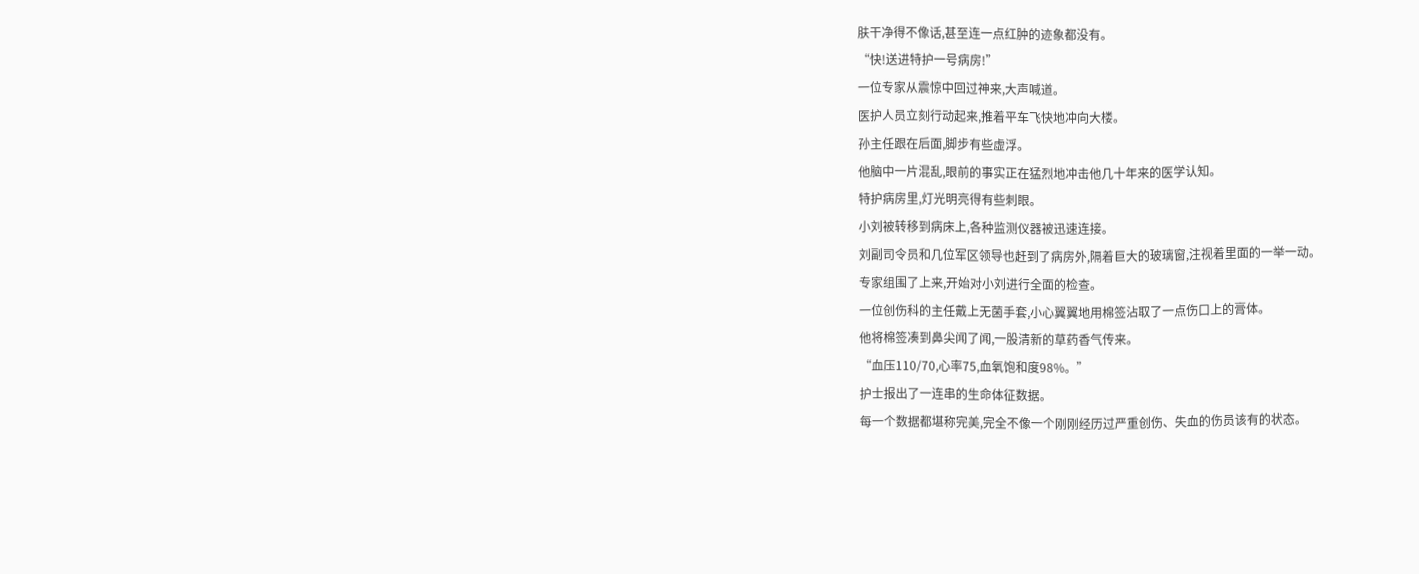肤干净得不像话,甚至连一点红肿的迹象都没有。
“快!送进特护一号病房!”
一位专家从震惊中回过神来,大声喊道。
医护人员立刻行动起来,推着平车飞快地冲向大楼。
孙主任跟在后面,脚步有些虚浮。
他脑中一片混乱,眼前的事实正在猛烈地冲击他几十年来的医学认知。
特护病房里,灯光明亮得有些刺眼。
小刘被转移到病床上,各种监测仪器被迅速连接。
刘副司令员和几位军区领导也赶到了病房外,隔着巨大的玻璃窗,注视着里面的一举一动。
专家组围了上来,开始对小刘进行全面的检查。
一位创伤科的主任戴上无菌手套,小心翼翼地用棉签沾取了一点伤口上的膏体。
他将棉签凑到鼻尖闻了闻,一股清新的草药香气传来。
“血压110/70,心率75,血氧饱和度98%。”
护士报出了一连串的生命体征数据。
每一个数据都堪称完美,完全不像一个刚刚经历过严重创伤、失血的伤员该有的状态。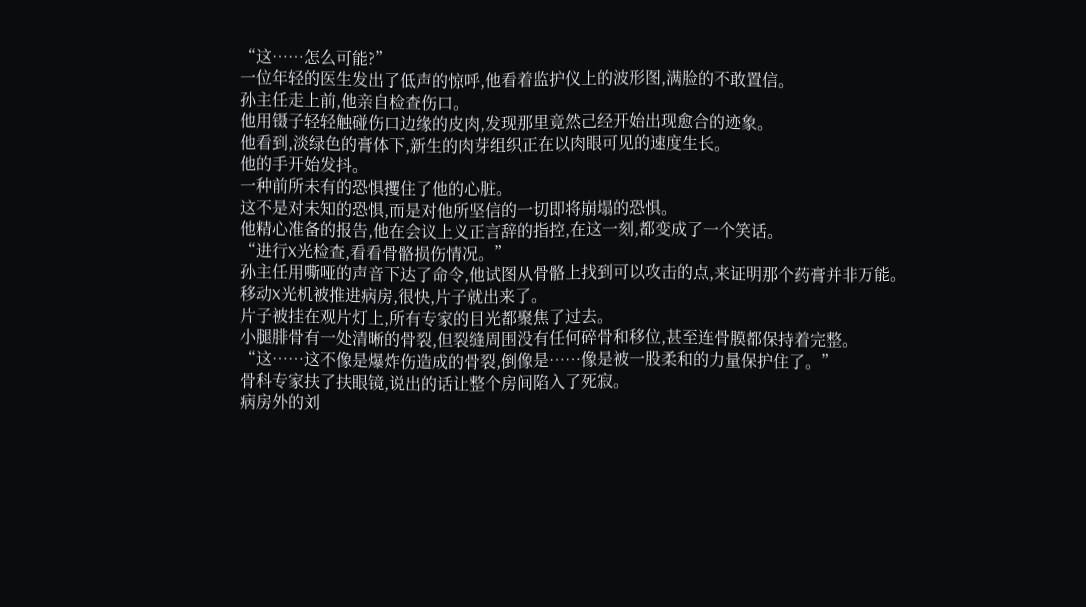“这……怎么可能?”
一位年轻的医生发出了低声的惊呼,他看着监护仪上的波形图,满脸的不敢置信。
孙主任走上前,他亲自检查伤口。
他用镊子轻轻触碰伤口边缘的皮肉,发现那里竟然己经开始出现愈合的迹象。
他看到,淡绿色的膏体下,新生的肉芽组织正在以肉眼可见的速度生长。
他的手开始发抖。
一种前所未有的恐惧攫住了他的心脏。
这不是对未知的恐惧,而是对他所坚信的一切即将崩塌的恐惧。
他精心准备的报告,他在会议上义正言辞的指控,在这一刻,都变成了一个笑话。
“进行X光检查,看看骨骼损伤情况。”
孙主任用嘶哑的声音下达了命令,他试图从骨骼上找到可以攻击的点,来证明那个药膏并非万能。
移动X光机被推进病房,很快,片子就出来了。
片子被挂在观片灯上,所有专家的目光都聚焦了过去。
小腿腓骨有一处清晰的骨裂,但裂缝周围没有任何碎骨和移位,甚至连骨膜都保持着完整。
“这……这不像是爆炸伤造成的骨裂,倒像是……像是被一股柔和的力量保护住了。”
骨科专家扶了扶眼镜,说出的话让整个房间陷入了死寂。
病房外的刘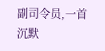副司令员,一首沉默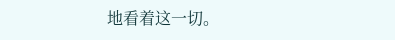地看着这一切。